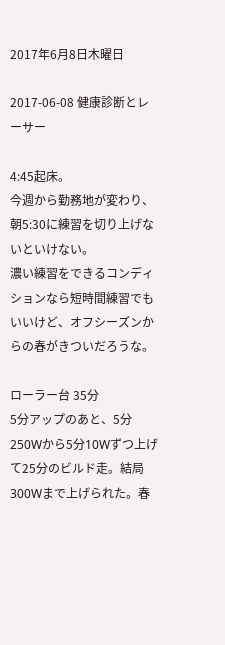2017年6月8日木曜日

2017-06-08 健康診断とレーサー

4:45起床。
今週から勤務地が変わり、朝5:30に練習を切り上げないといけない。
濃い練習をできるコンディションなら短時間練習でもいいけど、オフシーズンからの春がきついだろうな。

ローラー台 35分
5分アップのあと、5分250Wから5分10Wずつ上げて25分のビルド走。結局300Wまで上げられた。春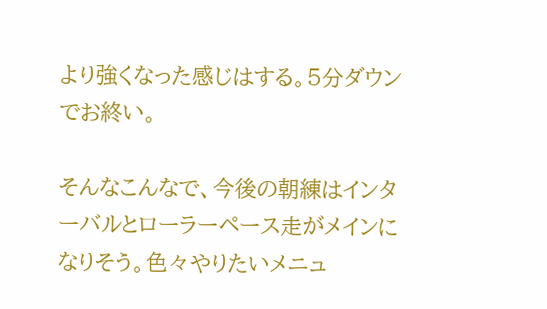より強くなった感じはする。5分ダウンでお終い。

そんなこんなで、今後の朝練はインターバルとローラーペース走がメインになりそう。色々やりたいメニュ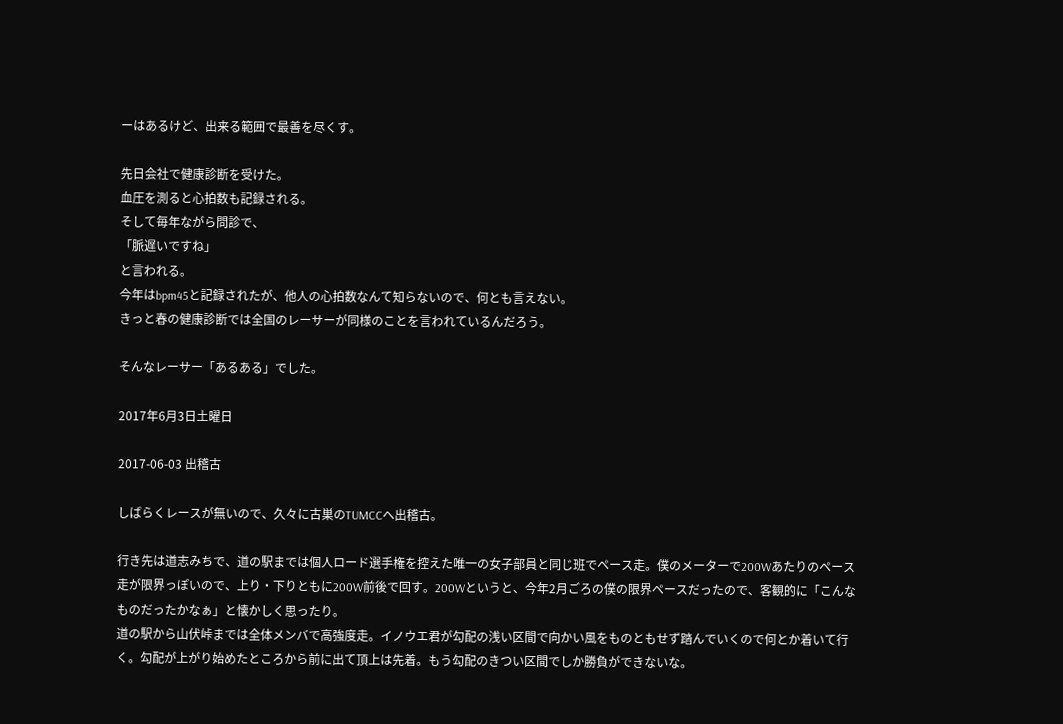ーはあるけど、出来る範囲で最善を尽くす。

先日会社で健康診断を受けた。
血圧を測ると心拍数も記録される。
そして毎年ながら問診で、
「脈遅いですね」
と言われる。
今年はbpm45と記録されたが、他人の心拍数なんて知らないので、何とも言えない。
きっと春の健康診断では全国のレーサーが同様のことを言われているんだろう。

そんなレーサー「あるある」でした。

2017年6月3日土曜日

2017-06-03 出稽古

しばらくレースが無いので、久々に古巣のTUMCCへ出稽古。

行き先は道志みちで、道の駅までは個人ロード選手権を控えた唯一の女子部員と同じ班でペース走。僕のメーターで200Wあたりのペース走が限界っぽいので、上り・下りともに200W前後で回す。200Wというと、今年2月ごろの僕の限界ペースだったので、客観的に「こんなものだったかなぁ」と懐かしく思ったり。
道の駅から山伏峠までは全体メンバで高強度走。イノウエ君が勾配の浅い区間で向かい風をものともせず踏んでいくので何とか着いて行く。勾配が上がり始めたところから前に出て頂上は先着。もう勾配のきつい区間でしか勝負ができないな。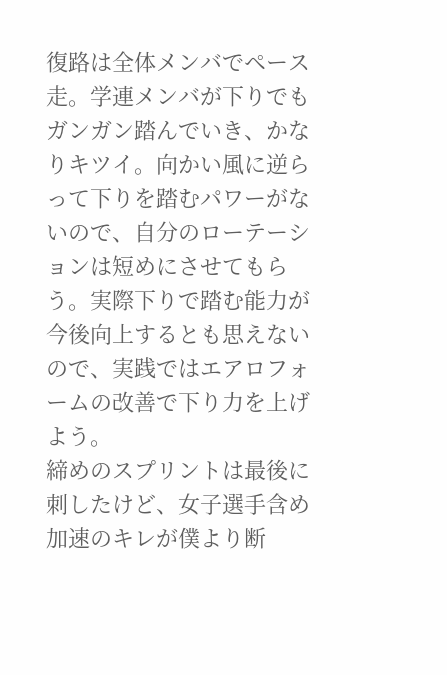復路は全体メンバでペース走。学連メンバが下りでもガンガン踏んでいき、かなりキツイ。向かい風に逆らって下りを踏むパワーがないので、自分のローテーションは短めにさせてもらう。実際下りで踏む能力が今後向上するとも思えないので、実践ではエアロフォームの改善で下り力を上げよう。
締めのスプリントは最後に刺したけど、女子選手含め加速のキレが僕より断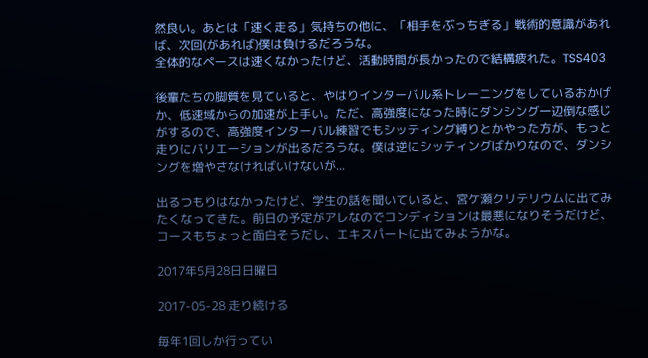然良い。あとは「速く走る」気持ちの他に、「相手をぶっちぎる」戦術的意識があれば、次回(があれば)僕は負けるだろうな。
全体的なペースは速くなかったけど、活動時間が長かったので結構疲れた。TSS403

後輩たちの脚質を見ていると、やはりインターバル系トレーニングをしているおかげか、低速域からの加速が上手い。ただ、高強度になった時にダンシング一辺倒な感じがするので、高強度インターバル練習でもシッティング縛りとかやった方が、もっと走りにバリエーションが出るだろうな。僕は逆にシッティングばかりなので、ダンシングを増やさなければいけないが...

出るつもりはなかったけど、学生の話を聞いていると、宮ケ瀬クリテリウムに出てみたくなってきた。前日の予定がアレなのでコンディションは最悪になりそうだけど、コースもちょっと面白そうだし、エキスパートに出てみようかな。

2017年5月28日日曜日

2017-05-28 走り続ける

毎年1回しか行ってい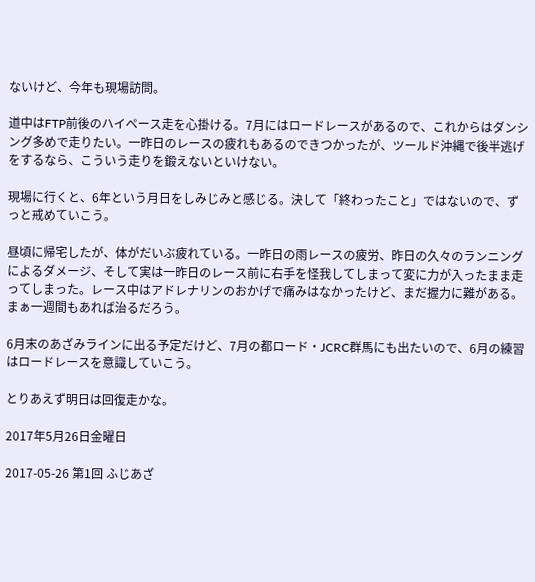ないけど、今年も現場訪問。

道中はFTP前後のハイペース走を心掛ける。7月にはロードレースがあるので、これからはダンシング多めで走りたい。一昨日のレースの疲れもあるのできつかったが、ツールド沖縄で後半逃げをするなら、こういう走りを鍛えないといけない。

現場に行くと、6年という月日をしみじみと感じる。決して「終わったこと」ではないので、ずっと戒めていこう。

昼頃に帰宅したが、体がだいぶ疲れている。一昨日の雨レースの疲労、昨日の久々のランニングによるダメージ、そして実は一昨日のレース前に右手を怪我してしまって変に力が入ったまま走ってしまった。レース中はアドレナリンのおかげで痛みはなかったけど、まだ握力に難がある。まぁ一週間もあれば治るだろう。

6月末のあざみラインに出る予定だけど、7月の都ロード・JCRC群馬にも出たいので、6月の練習はロードレースを意識していこう。

とりあえず明日は回復走かな。

2017年5月26日金曜日

2017-05-26 第1回 ふじあざ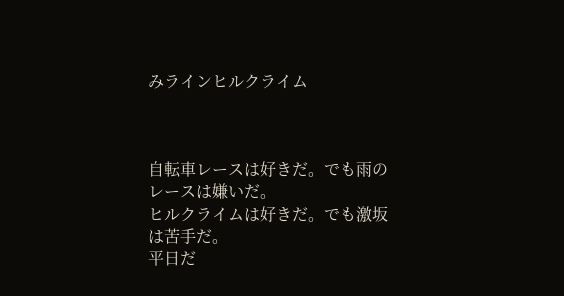みラインヒルクライム



自転車レースは好きだ。でも雨のレースは嫌いだ。
ヒルクライムは好きだ。でも激坂は苦手だ。
平日だ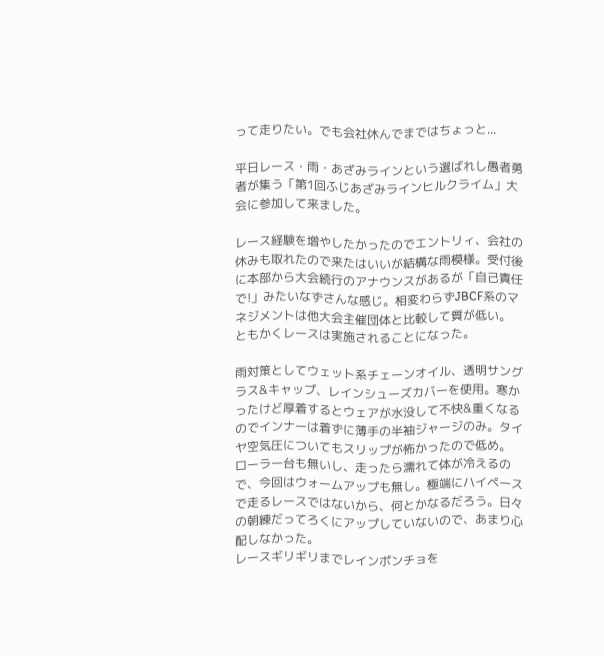って走りたい。でも会社休んでまではちょっと...

平日レース・雨・あざみラインという選ばれし愚者勇者が集う「第1回ふじあざみラインヒルクライム」大会に参加して来ました。

レース経験を増やしたかったのでエントリィ、会社の休みも取れたので来たはいいが結構な雨模様。受付後に本部から大会続行のアナウンスがあるが「自己責任で!」みたいなずさんな感じ。相変わらずJBCF系のマネジメントは他大会主催団体と比較して質が低い。
ともかくレースは実施されることになった。

雨対策としてウェット系チェーンオイル、透明サングラス&キャップ、レインシューズカバーを使用。寒かったけど厚着するとウェアが水没して不快&重くなるのでインナーは着ずに薄手の半袖ジャージのみ。タイヤ空気圧についてもスリップが怖かったので低め。
ローラー台も無いし、走ったら濡れて体が冷えるので、今回はウォームアップも無し。極端にハイペースで走るレースではないから、何とかなるだろう。日々の朝練だってろくにアップしていないので、あまり心配しなかった。
レースギリギリまでレインポンチョを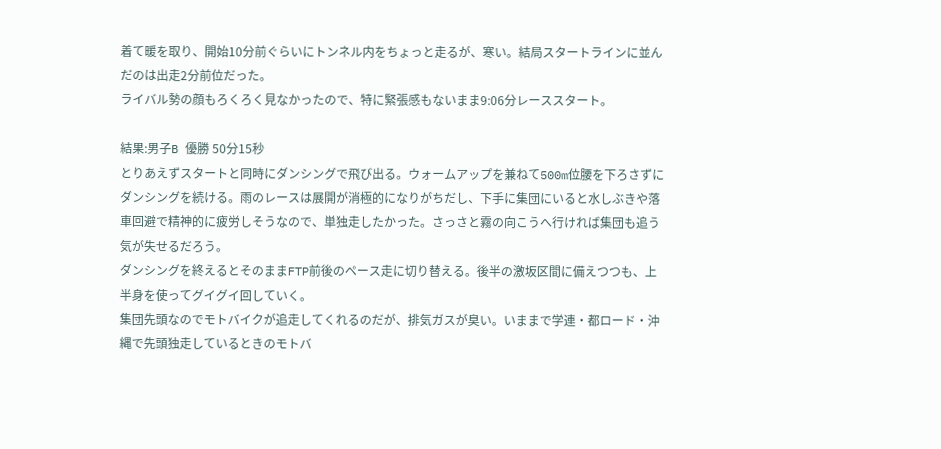着て暖を取り、開始10分前ぐらいにトンネル内をちょっと走るが、寒い。結局スタートラインに並んだのは出走2分前位だった。
ライバル勢の顔もろくろく見なかったので、特に緊張感もないまま9:06分レーススタート。

結果:男子B 優勝 50分15秒
とりあえずスタートと同時にダンシングで飛び出る。ウォームアップを兼ねて500m位腰を下ろさずにダンシングを続ける。雨のレースは展開が消極的になりがちだし、下手に集団にいると水しぶきや落車回避で精神的に疲労しそうなので、単独走したかった。さっさと霧の向こうへ行ければ集団も追う気が失せるだろう。
ダンシングを終えるとそのままFTP前後のペース走に切り替える。後半の激坂区間に備えつつも、上半身を使ってグイグイ回していく。
集団先頭なのでモトバイクが追走してくれるのだが、排気ガスが臭い。いままで学連・都ロード・沖縄で先頭独走しているときのモトバ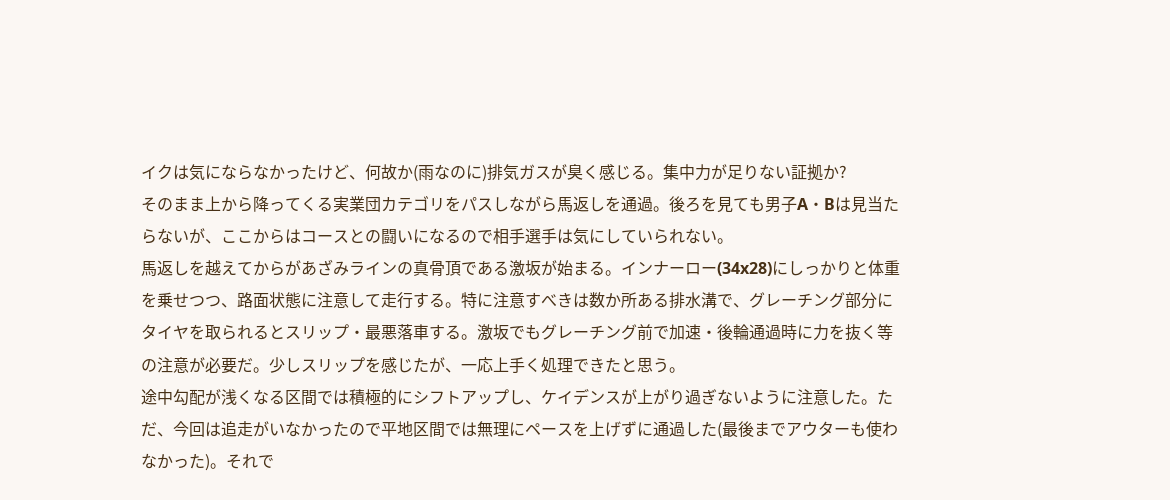イクは気にならなかったけど、何故か(雨なのに)排気ガスが臭く感じる。集中力が足りない証拠か?
そのまま上から降ってくる実業団カテゴリをパスしながら馬返しを通過。後ろを見ても男子A・Bは見当たらないが、ここからはコースとの闘いになるので相手選手は気にしていられない。
馬返しを越えてからがあざみラインの真骨頂である激坂が始まる。インナーロー(34x28)にしっかりと体重を乗せつつ、路面状態に注意して走行する。特に注意すべきは数か所ある排水溝で、グレーチング部分にタイヤを取られるとスリップ・最悪落車する。激坂でもグレーチング前で加速・後輪通過時に力を抜く等の注意が必要だ。少しスリップを感じたが、一応上手く処理できたと思う。
途中勾配が浅くなる区間では積極的にシフトアップし、ケイデンスが上がり過ぎないように注意した。ただ、今回は追走がいなかったので平地区間では無理にペースを上げずに通過した(最後までアウターも使わなかった)。それで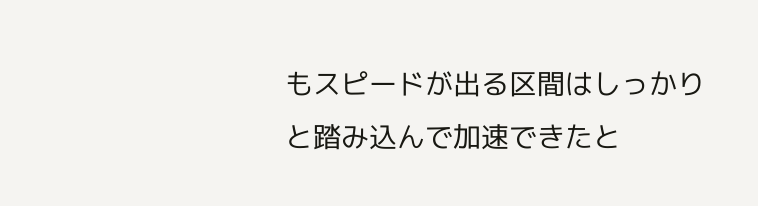もスピードが出る区間はしっかりと踏み込んで加速できたと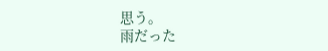思う。
雨だった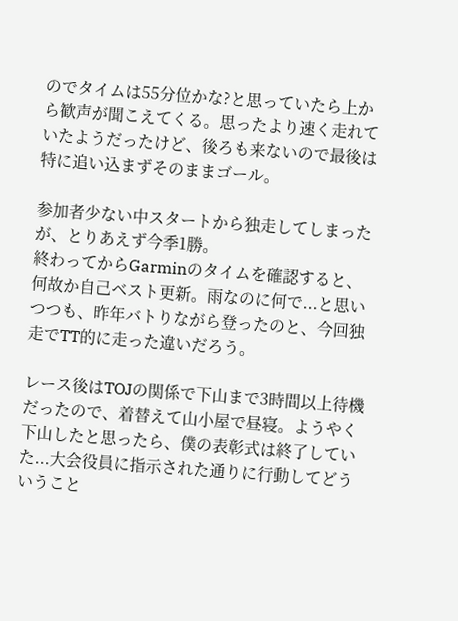のでタイムは55分位かな?と思っていたら上から歓声が聞こえてくる。思ったより速く走れていたようだったけど、後ろも来ないので最後は特に追い込まずそのままゴール。

参加者少ない中スタートから独走してしまったが、とりあえず今季1勝。
終わってからGarminのタイムを確認すると、何故か自己ベスト更新。雨なのに何で...と思いつつも、昨年バトりながら登ったのと、今回独走でTT的に走った違いだろう。

レース後はTOJの関係で下山まで3時間以上待機だったので、着替えて山小屋で昼寝。ようやく下山したと思ったら、僕の表彰式は終了していた...大会役員に指示された通りに行動してどういうこと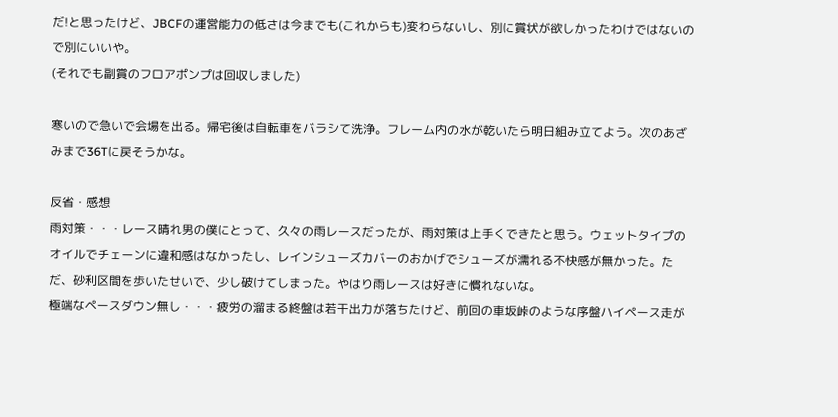だ!と思ったけど、JBCFの運営能力の低さは今までも(これからも)変わらないし、別に賞状が欲しかったわけではないので別にいいや。
(それでも副賞のフロアポンプは回収しました)

寒いので急いで会場を出る。帰宅後は自転車をバラシて洗浄。フレーム内の水が乾いたら明日組み立てよう。次のあざみまで36Tに戻そうかな。

反省・感想
雨対策・・・レース晴れ男の僕にとって、久々の雨レースだったが、雨対策は上手くできたと思う。ウェットタイプのオイルでチェーンに違和感はなかったし、レインシューズカバーのおかげでシューズが濡れる不快感が無かった。ただ、砂利区間を歩いたせいで、少し破けてしまった。やはり雨レースは好きに慣れないな。
極端なペースダウン無し・・・疲労の溜まる終盤は若干出力が落ちたけど、前回の車坂峠のような序盤ハイペース走が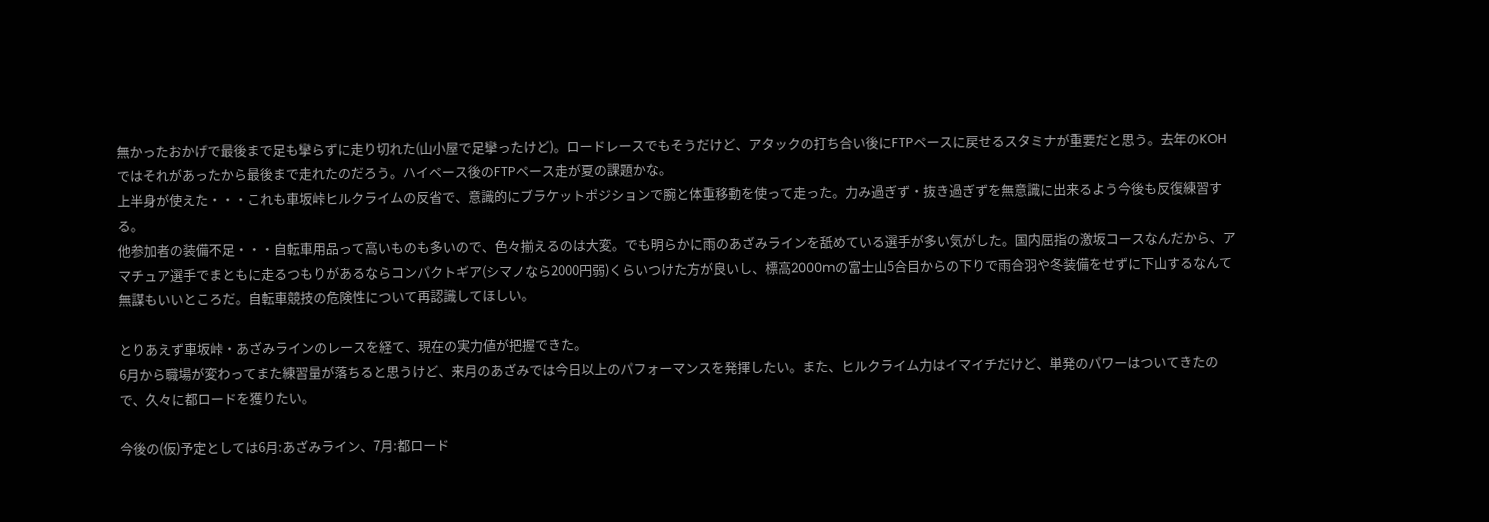無かったおかげで最後まで足も攣らずに走り切れた(山小屋で足攣ったけど)。ロードレースでもそうだけど、アタックの打ち合い後にFTPペースに戻せるスタミナが重要だと思う。去年のKOHではそれがあったから最後まで走れたのだろう。ハイペース後のFTPペース走が夏の課題かな。
上半身が使えた・・・これも車坂峠ヒルクライムの反省で、意識的にブラケットポジションで腕と体重移動を使って走った。力み過ぎず・抜き過ぎずを無意識に出来るよう今後も反復練習する。
他参加者の装備不足・・・自転車用品って高いものも多いので、色々揃えるのは大変。でも明らかに雨のあざみラインを舐めている選手が多い気がした。国内屈指の激坂コースなんだから、アマチュア選手でまともに走るつもりがあるならコンパクトギア(シマノなら2000円弱)くらいつけた方が良いし、標高2000mの富士山5合目からの下りで雨合羽や冬装備をせずに下山するなんて無謀もいいところだ。自転車競技の危険性について再認識してほしい。

とりあえず車坂峠・あざみラインのレースを経て、現在の実力値が把握できた。
6月から職場が変わってまた練習量が落ちると思うけど、来月のあざみでは今日以上のパフォーマンスを発揮したい。また、ヒルクライム力はイマイチだけど、単発のパワーはついてきたので、久々に都ロードを獲りたい。

今後の(仮)予定としては6月:あざみライン、7月:都ロード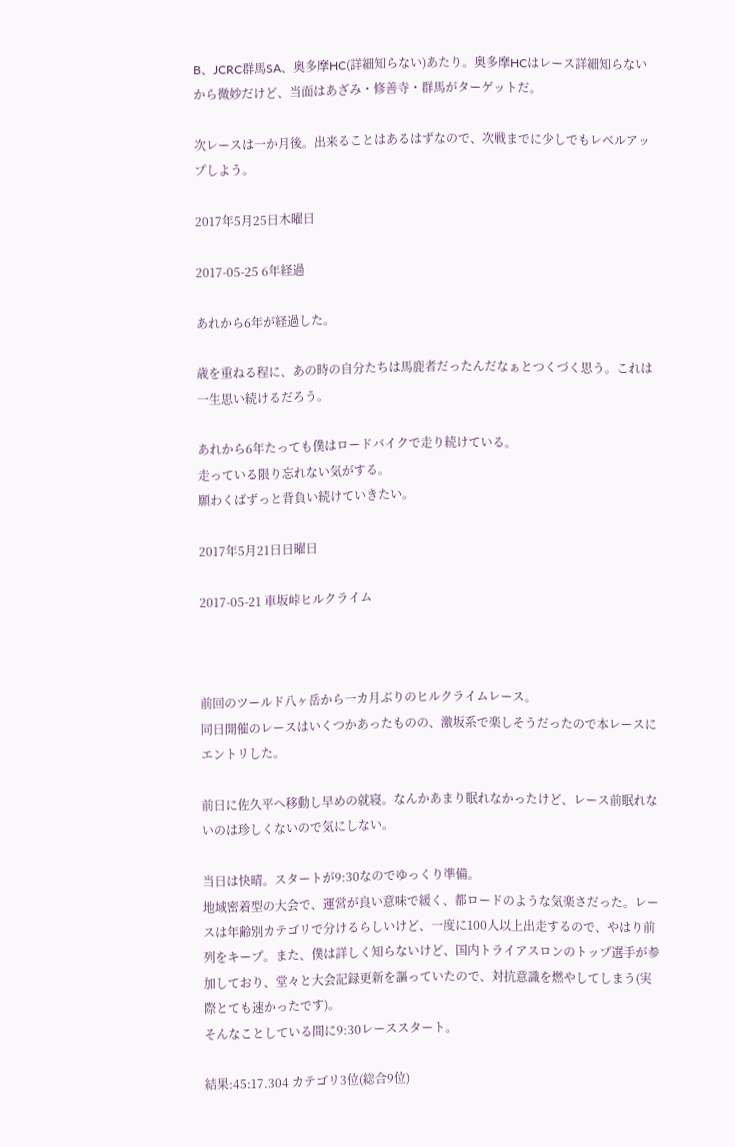B、JCRC群馬SA、奥多摩HC(詳細知らない)あたり。奥多摩HCはレース詳細知らないから微妙だけど、当面はあざみ・修善寺・群馬がターゲットだ。

次レースは一か月後。出来ることはあるはずなので、次戦までに少しでもレベルアップしよう。

2017年5月25日木曜日

2017-05-25 6年経過

あれから6年が経過した。

歳を重ねる程に、あの時の自分たちは馬鹿者だったんだなぁとつくづく思う。これは一生思い続けるだろう。

あれから6年たっても僕はロードバイクで走り続けている。
走っている限り忘れない気がする。
願わくばずっと背負い続けていきたい。

2017年5月21日日曜日

2017-05-21 車坂峠ヒルクライム



前回のツールド八ヶ岳から一カ月ぶりのヒルクライムレース。
同日開催のレースはいくつかあったものの、激坂系で楽しそうだったので本レースにエントリした。

前日に佐久平へ移動し早めの就寝。なんかあまり眠れなかったけど、レース前眠れないのは珍しくないので気にしない。

当日は快晴。スタートが9:30なのでゆっくり準備。
地域密着型の大会で、運営が良い意味で緩く、都ロードのような気楽さだった。レースは年齢別カテゴリで分けるらしいけど、一度に100人以上出走するので、やはり前列をキープ。また、僕は詳しく知らないけど、国内トライアスロンのトップ選手が参加しており、堂々と大会記録更新を謳っていたので、対抗意識を燃やしてしまう(実際とても速かったです)。
そんなことしている間に9:30レーススタート。

結果:45:17.304 カテゴリ3位(総合9位)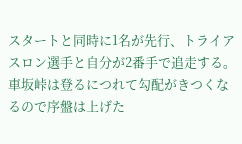スタートと同時に1名が先行、トライアスロン選手と自分が2番手で追走する。車坂峠は登るにつれて勾配がきつくなるので序盤は上げた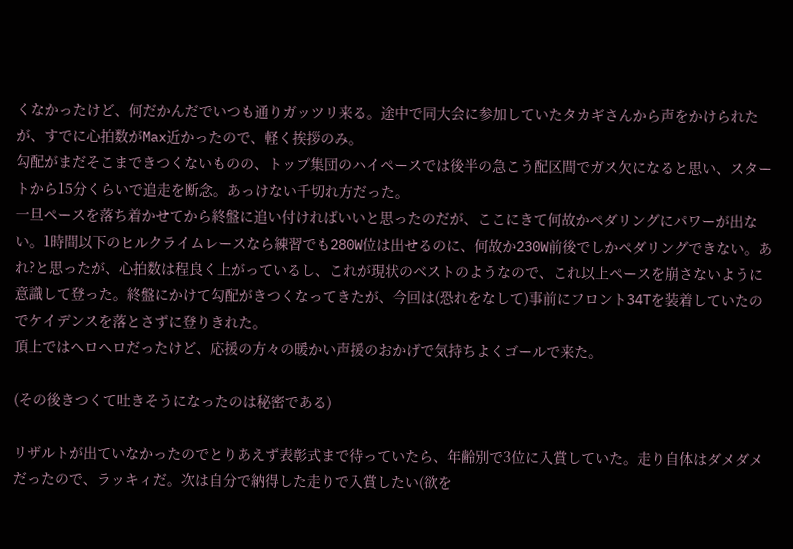くなかったけど、何だかんだでいつも通りガッツリ来る。途中で同大会に参加していたタカギさんから声をかけられたが、すでに心拍数がMax近かったので、軽く挨拶のみ。
勾配がまだそこまできつくないものの、トップ集団のハイペースでは後半の急こう配区間でガス欠になると思い、スタートから15分くらいで追走を断念。あっけない千切れ方だった。
一旦ペースを落ち着かせてから終盤に追い付ければいいと思ったのだが、ここにきて何故かペダリングにパワーが出ない。1時間以下のヒルクライムレースなら練習でも280W位は出せるのに、何故か230W前後でしかペダリングできない。あれ?と思ったが、心拍数は程良く上がっているし、これが現状のベストのようなので、これ以上ペースを崩さないように意識して登った。終盤にかけて勾配がきつくなってきたが、今回は(恐れをなして)事前にフロント34Tを装着していたのでケイデンスを落とさずに登りきれた。
頂上ではヘロヘロだったけど、応援の方々の暖かい声援のおかげで気持ちよくゴールで来た。

(その後きつくて吐きそうになったのは秘密である)

リザルトが出ていなかったのでとりあえず表彰式まで待っていたら、年齢別で3位に入賞していた。走り自体はダメダメだったので、ラッキィだ。次は自分で納得した走りで入賞したい(欲を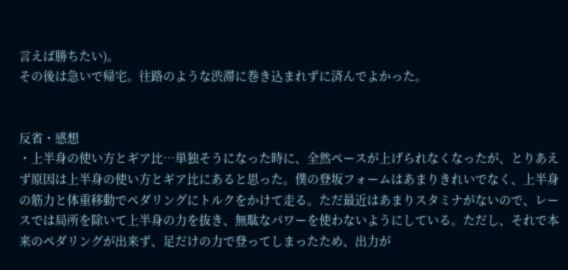言えば勝ちたい)。
その後は急いで帰宅。往路のような渋滞に巻き込まれずに済んでよかった。


反省・感想
・上半身の使い方とギア比…単独そうになった時に、全然ペースが上げられなくなったが、とりあえず原因は上半身の使い方とギア比にあると思った。僕の登坂フォームはあまりきれいでなく、上半身の筋力と体重移動でペダリングにトルクをかけて走る。ただ最近はあまりスタミナがないので、レースでは局所を除いて上半身の力を抜き、無駄なパワーを使わないようにしている。ただし、それで本来のペダリングが出来ず、足だけの力で登ってしまったため、出力が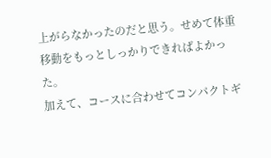上がらなかったのだと思う。せめて体重移動をもっとしっかりできればよかった。
加えて、コースに合わせてコンパクトギ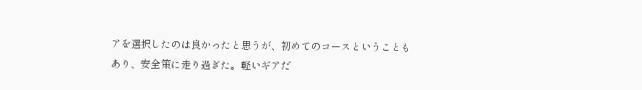アを選択したのは良かったと思うが、初めてのコースということもあり、安全策に走り過ぎた。軽いギアだ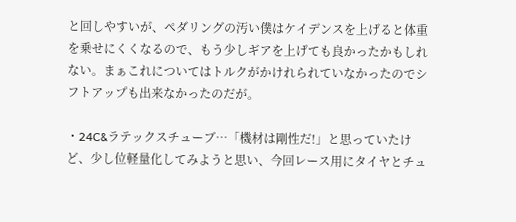と回しやすいが、ペダリングの汚い僕はケイデンスを上げると体重を乗せにくくなるので、もう少しギアを上げても良かったかもしれない。まぁこれについてはトルクがかけれられていなかったのでシフトアップも出来なかったのだが。

・24C&ラテックスチューブ…「機材は剛性だ!」と思っていたけど、少し位軽量化してみようと思い、今回レース用にタイヤとチュ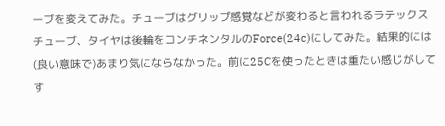ーブを変えてみた。チューブはグリップ感覚などが変わると言われるラテックスチューブ、タイヤは後輪をコンチネンタルのForce(24c)にしてみた。結果的には(良い意味で)あまり気にならなかった。前に25Cを使ったときは重たい感じがしてす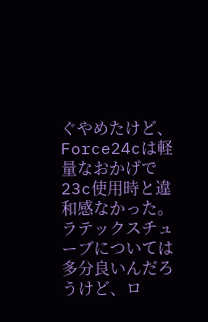ぐやめたけど、Force24cは軽量なおかげで23c使用時と違和感なかった。ラテックスチューブについては多分良いんだろうけど、ロ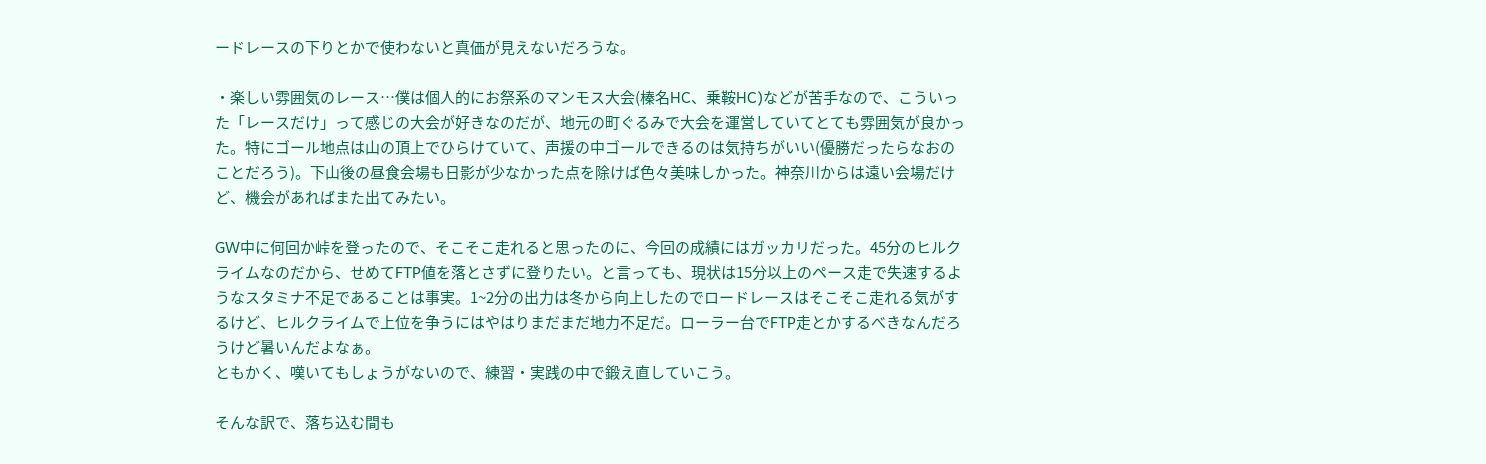ードレースの下りとかで使わないと真価が見えないだろうな。

・楽しい雰囲気のレース…僕は個人的にお祭系のマンモス大会(榛名HC、乗鞍HC)などが苦手なので、こういった「レースだけ」って感じの大会が好きなのだが、地元の町ぐるみで大会を運営していてとても雰囲気が良かった。特にゴール地点は山の頂上でひらけていて、声援の中ゴールできるのは気持ちがいい(優勝だったらなおのことだろう)。下山後の昼食会場も日影が少なかった点を除けば色々美味しかった。神奈川からは遠い会場だけど、機会があればまた出てみたい。

GW中に何回か峠を登ったので、そこそこ走れると思ったのに、今回の成績にはガッカリだった。45分のヒルクライムなのだから、せめてFTP値を落とさずに登りたい。と言っても、現状は15分以上のペース走で失速するようなスタミナ不足であることは事実。1~2分の出力は冬から向上したのでロードレースはそこそこ走れる気がするけど、ヒルクライムで上位を争うにはやはりまだまだ地力不足だ。ローラー台でFTP走とかするべきなんだろうけど暑いんだよなぁ。
ともかく、嘆いてもしょうがないので、練習・実践の中で鍛え直していこう。

そんな訳で、落ち込む間も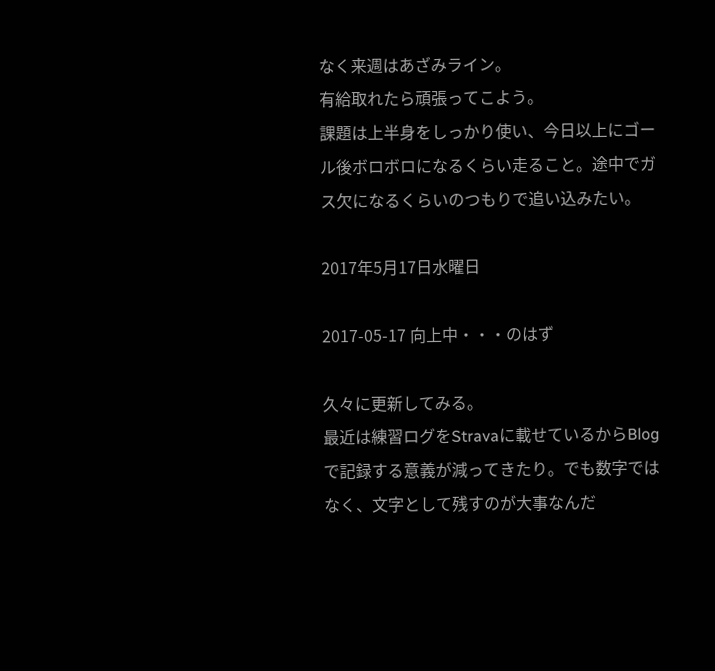なく来週はあざみライン。
有給取れたら頑張ってこよう。
課題は上半身をしっかり使い、今日以上にゴール後ボロボロになるくらい走ること。途中でガス欠になるくらいのつもりで追い込みたい。

2017年5月17日水曜日

2017-05-17 向上中・・・のはず

久々に更新してみる。
最近は練習ログをStravaに載せているからBlogで記録する意義が減ってきたり。でも数字ではなく、文字として残すのが大事なんだ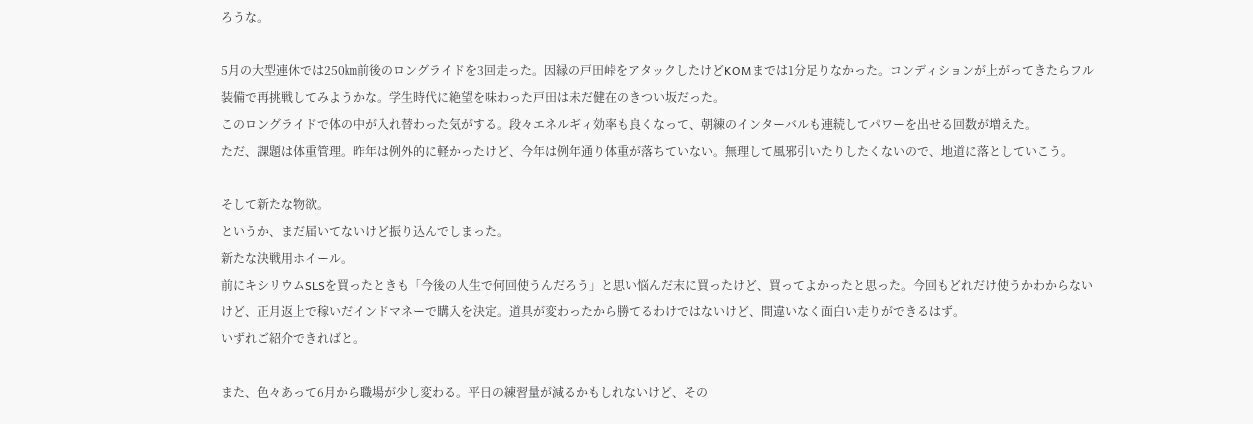ろうな。

5月の大型連休では250㎞前後のロングライドを3回走った。因縁の戸田峠をアタックしたけどKOMまでは1分足りなかった。コンディションが上がってきたらフル装備で再挑戦してみようかな。学生時代に絶望を味わった戸田は未だ健在のきつい坂だった。
このロングライドで体の中が入れ替わった気がする。段々エネルギィ効率も良くなって、朝練のインターバルも連続してパワーを出せる回数が増えた。
ただ、課題は体重管理。昨年は例外的に軽かったけど、今年は例年通り体重が落ちていない。無理して風邪引いたりしたくないので、地道に落としていこう。

そして新たな物欲。
というか、まだ届いてないけど振り込んでしまった。
新たな決戦用ホイール。
前にキシリウムSLSを買ったときも「今後の人生で何回使うんだろう」と思い悩んだ末に買ったけど、買ってよかったと思った。今回もどれだけ使うかわからないけど、正月返上で稼いだインドマネーで購入を決定。道具が変わったから勝てるわけではないけど、間違いなく面白い走りができるはず。
いずれご紹介できればと。

また、色々あって6月から職場が少し変わる。平日の練習量が減るかもしれないけど、その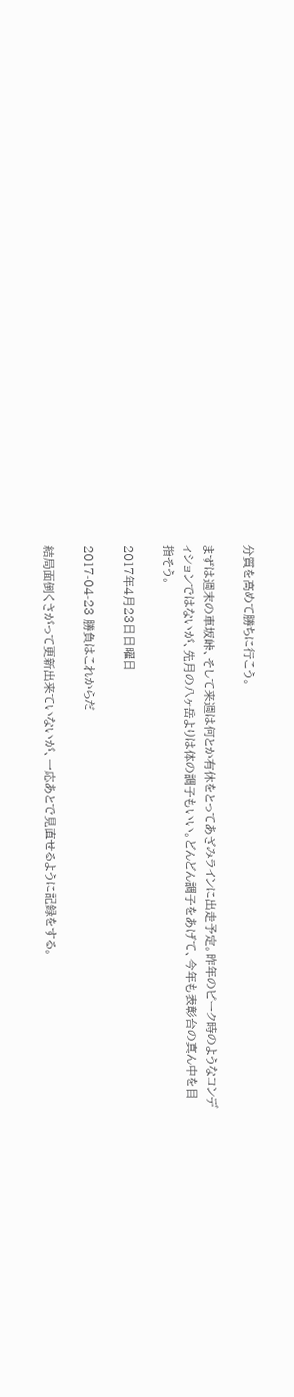分質を高めて勝ちに行こう。

まずは週末の車坂峠、そして来週は何とか有休をとってあざみラインに出走予定。昨年のピーク時のようなコンディションではないが、先月の八ヶ岳よりは体の調子もいい。どんどん調子をあげて、今年も表彰台の真ん中を目指そう。

2017年4月23日日曜日

2017-04-23 勝負はこれからだ

結局面倒くさがって更新出来ていないが、一応あとで見直せるように記録をする。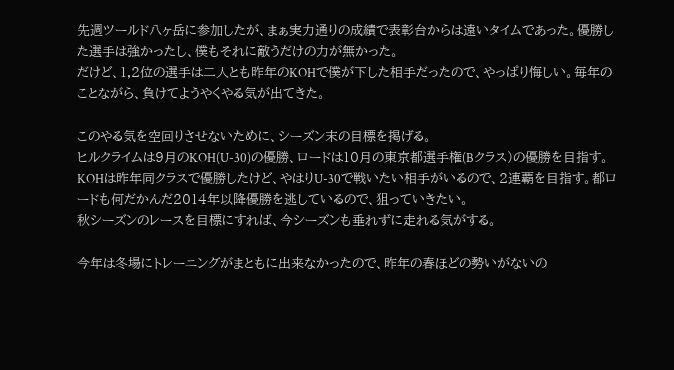先週ツールド八ヶ岳に参加したが、まぁ実力通りの成績で表彰台からは遠いタイムであった。優勝した選手は強かったし、僕もそれに敵うだけの力が無かった。
だけど、1,2位の選手は二人とも昨年のKOHで僕が下した相手だったので、やっぱり悔しい。毎年のことながら、負けてようやくやる気が出てきた。

このやる気を空回りさせないために、シーズン末の目標を掲げる。
ヒルクライムは9月のKOH(U-30)の優勝、ロードは10月の東京都選手権(Bクラス)の優勝を目指す。KOHは昨年同クラスで優勝したけど、やはりU-30で戦いたい相手がいるので、2連覇を目指す。都ロードも何だかんだ2014年以降優勝を逃しているので、狙っていきたい。
秋シーズンのレースを目標にすれば、今シーズンも垂れずに走れる気がする。

今年は冬場にトレーニングがまともに出来なかったので、昨年の春ほどの勢いがないの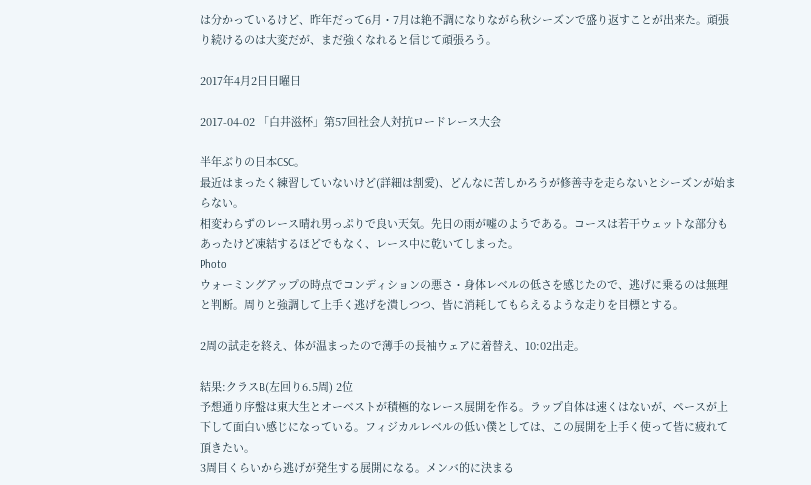は分かっているけど、昨年だって6月・7月は絶不調になりながら秋シーズンで盛り返すことが出来た。頑張り続けるのは大変だが、まだ強くなれると信じて頑張ろう。

2017年4月2日日曜日

2017-04-02 「白井滋杯」第57回社会人対抗ロードレース大会

半年ぶりの日本CSC。
最近はまったく練習していないけど(詳細は割愛)、どんなに苦しかろうが修善寺を走らないとシーズンが始まらない。
相変わらずのレース晴れ男っぷりで良い天気。先日の雨が嘘のようである。コースは若干ウェットな部分もあったけど凍結するほどでもなく、レース中に乾いてしまった。
Photo
ウォーミングアップの時点でコンディションの悪さ・身体レベルの低さを感じたので、逃げに乗るのは無理と判断。周りと強調して上手く逃げを潰しつつ、皆に消耗してもらえるような走りを目標とする。

2周の試走を終え、体が温まったので薄手の長袖ウェアに着替え、10:02出走。

結果:クラスB(左回り6.5周) 2位
予想通り序盤は東大生とオーベストが積極的なレース展開を作る。ラップ自体は速くはないが、ペースが上下して面白い感じになっている。フィジカルレベルの低い僕としては、この展開を上手く使って皆に疲れて頂きたい。
3周目くらいから逃げが発生する展開になる。メンバ的に決まる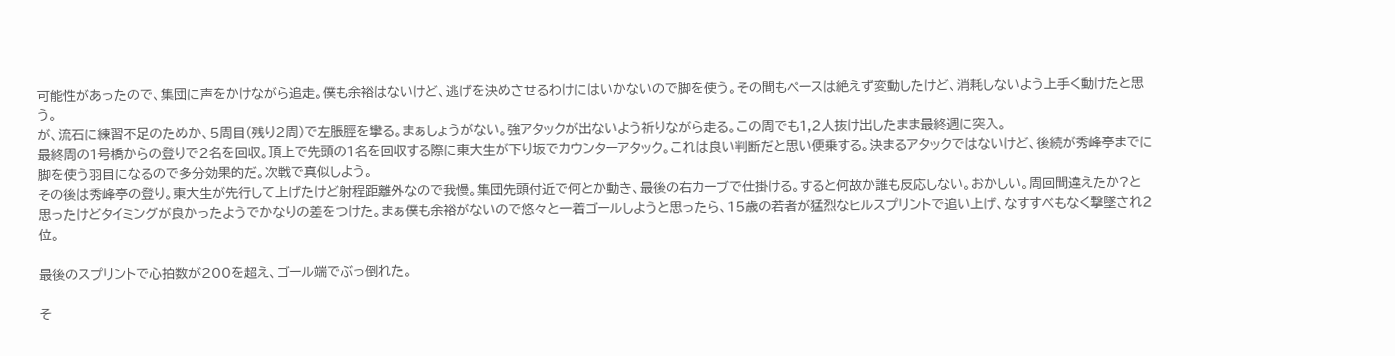可能性があったので、集団に声をかけながら追走。僕も余裕はないけど、逃げを決めさせるわけにはいかないので脚を使う。その間もペースは絶えず変動したけど、消耗しないよう上手く動けたと思う。
が、流石に練習不足のためか、5周目(残り2周)で左脹脛を攣る。まぁしょうがない。強アタックが出ないよう祈りながら走る。この周でも1,2人抜け出したまま最終週に突入。
最終周の1号橋からの登りで2名を回収。頂上で先頭の1名を回収する際に東大生が下り坂でカウンターアタック。これは良い判断だと思い便乗する。決まるアタックではないけど、後続が秀峰亭までに脚を使う羽目になるので多分効果的だ。次戦で真似しよう。
その後は秀峰亭の登り。東大生が先行して上げたけど射程距離外なので我慢。集団先頭付近で何とか動き、最後の右カーブで仕掛ける。すると何故か誰も反応しない。おかしい。周回間違えたか?と思ったけどタイミングが良かったようでかなりの差をつけた。まぁ僕も余裕がないので悠々と一着ゴールしようと思ったら、15歳の若者が猛烈なヒルスプリントで追い上げ、なすすべもなく撃墜され2位。

最後のスプリントで心拍数が200を超え、ゴール端でぶっ倒れた。

そ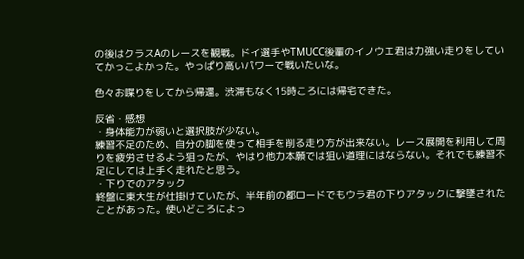の後はクラスAのレースを観戦。ドイ選手やTMUCC後輩のイノウエ君は力強い走りをしていてかっこよかった。やっぱり高いパワーで戦いたいな。

色々お喋りをしてから帰還。渋滞もなく15時ころには帰宅できた。

反省・感想
・身体能力が弱いと選択肢が少ない。
練習不足のため、自分の脚を使って相手を削る走り方が出来ない。レース展開を利用して周りを疲労させるよう狙ったが、やはり他力本願では狙い道理にはならない。それでも練習不足にしては上手く走れたと思う。
・下りでのアタック
終盤に東大生が仕掛けていたが、半年前の都ロードでもウラ君の下りアタックに撃墜されたことがあった。使いどころによっ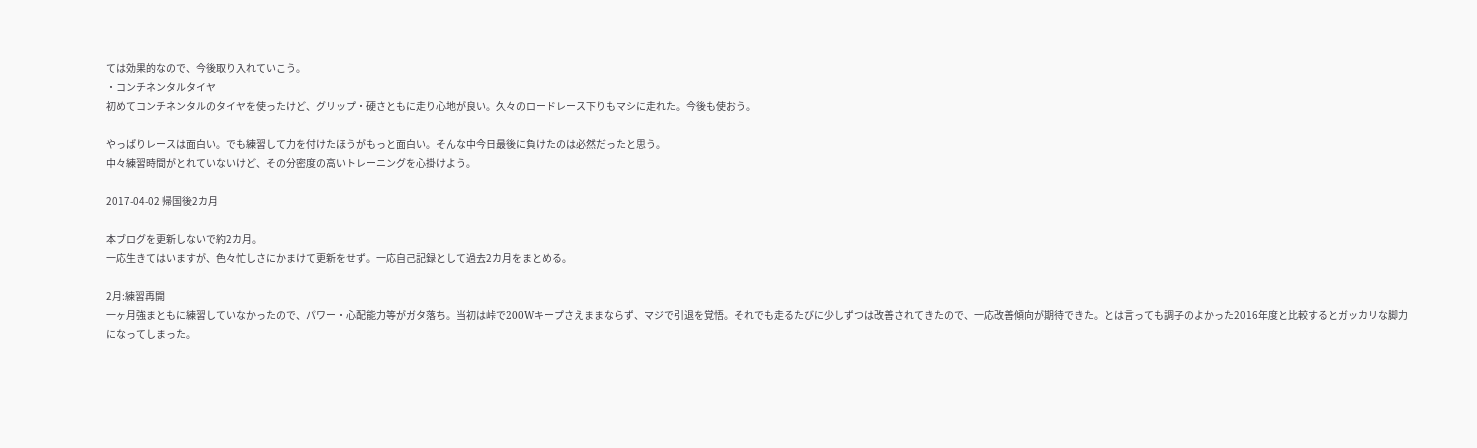ては効果的なので、今後取り入れていこう。
・コンチネンタルタイヤ
初めてコンチネンタルのタイヤを使ったけど、グリップ・硬さともに走り心地が良い。久々のロードレース下りもマシに走れた。今後も使おう。

やっぱりレースは面白い。でも練習して力を付けたほうがもっと面白い。そんな中今日最後に負けたのは必然だったと思う。
中々練習時間がとれていないけど、その分密度の高いトレーニングを心掛けよう。

2017-04-02 帰国後2カ月

本ブログを更新しないで約2カ月。
一応生きてはいますが、色々忙しさにかまけて更新をせず。一応自己記録として過去2カ月をまとめる。

2月:練習再開
一ヶ月強まともに練習していなかったので、パワー・心配能力等がガタ落ち。当初は峠で200Wキープさえままならず、マジで引退を覚悟。それでも走るたびに少しずつは改善されてきたので、一応改善傾向が期待できた。とは言っても調子のよかった2016年度と比較するとガッカリな脚力になってしまった。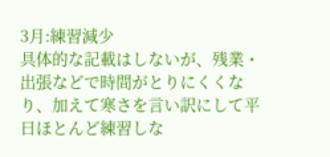3月:練習減少
具体的な記載はしないが、残業・出張などで時間がとりにくくなり、加えて寒さを言い訳にして平日ほとんど練習しな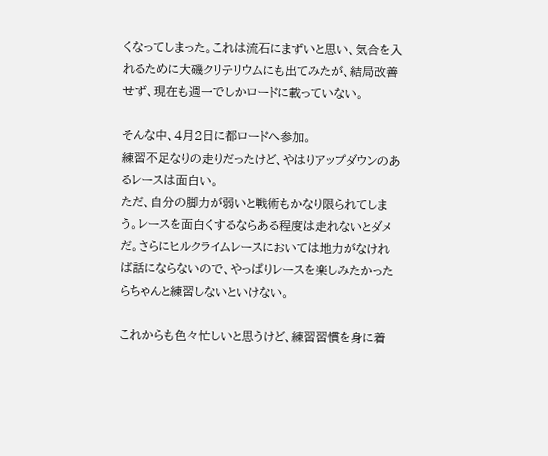くなってしまった。これは流石にまずいと思い、気合を入れるために大磯クリテリウムにも出てみたが、結局改善せず、現在も週一でしかロードに載っていない。

そんな中、4月2日に都ロードへ参加。
練習不足なりの走りだったけど、やはりアップダウンのあるレースは面白い。
ただ、自分の脚力が弱いと戦術もかなり限られてしまう。レースを面白くするならある程度は走れないとダメだ。さらにヒルクライムレースにおいては地力がなければ話にならないので、やっぱりレースを楽しみたかったらちゃんと練習しないといけない。

これからも色々忙しいと思うけど、練習習慣を身に着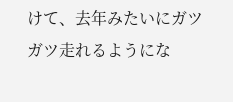けて、去年みたいにガツガツ走れるようにな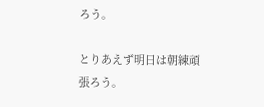ろう。

とりあえず明日は朝練頑張ろう。